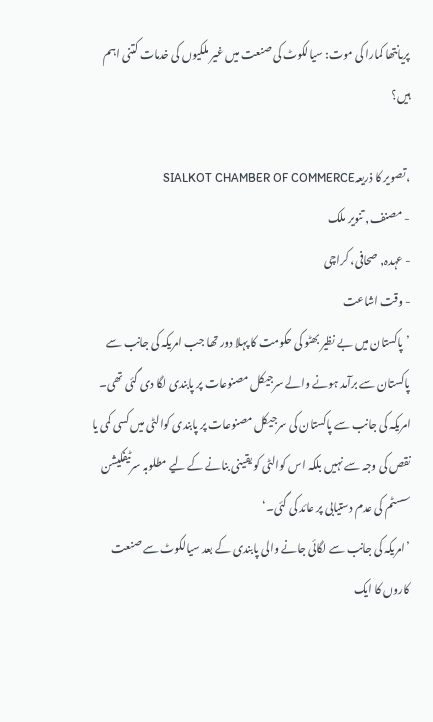پریانتھا کمارا کی موت: سیالکوٹ کی صنعت میں غیر ملکیوں کی خدمات کتنی اہم ہیں؟

،تصویر کا ذریعہSIALKOT CHAMBER OF COMMERCE
- مصنف, تنویر ملک
- عہدہ, صحافی، کراچی
- وقت اشاعت
’پاکستان میں بے نظیر بھٹو کی حکومت کا پہلا دور تھا جب امریکہ کی جانب سے پاکستان سے برآمد ہونے والے سرجیکل مصنوعات پر پابندی لگا دی گئی تھی۔ امریکہ کی جانب سے پاکستان کی سرجیکل مصنوعات پر پابندی کوالٹی میں کسی کمی یا نقص کی وجہ سے نہیں بلکہ اس کوالٹی کو یقینی بنانے کے لیے مطلوبہ سرٹیفکیشن سسٹم کی عدم دستیابی پر عائد کی گئی۔‘
’امریکہ کی جانب سے لگائی جانے والی پابندی کے بعد سیالکوٹ سے صنعت کاروں کا ایک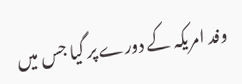وفد امریکہ کے دورے پر گیا جس میں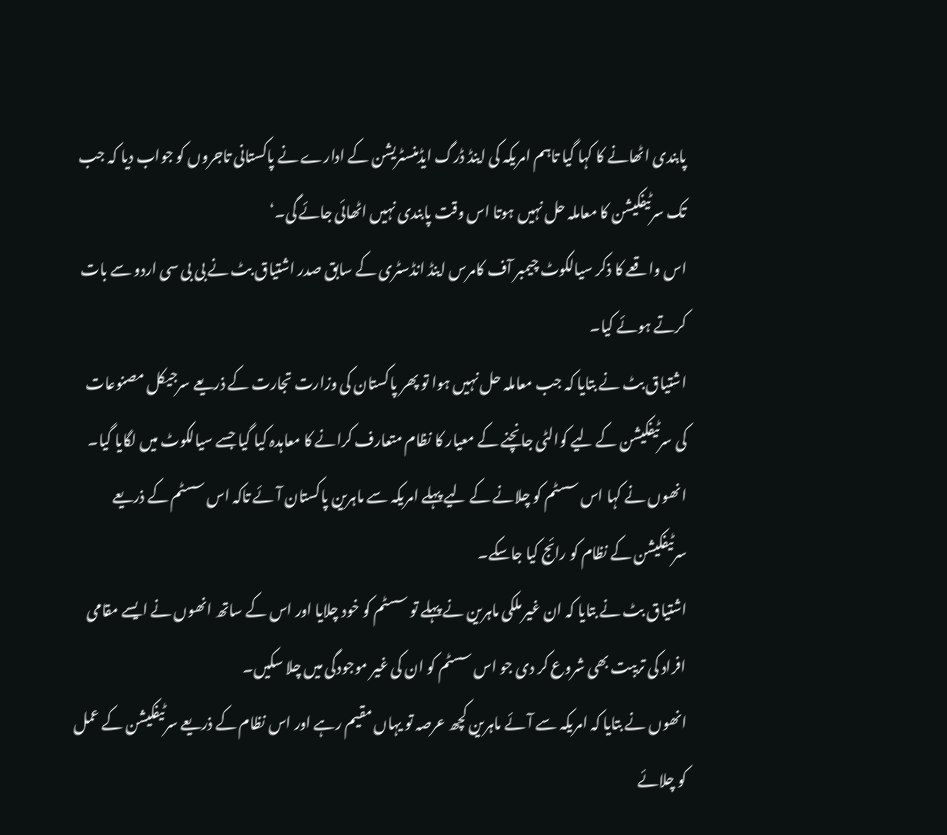پابندی اٹھانے کا کہا گیا تاہم امریکہ کی اینڈ ڈرگ ایڈمنسٹریشن کے ادارے نے پاکستانی تاجروں کو جواب دیا کہ جب تک سرٹیفکیشن کا معاملہ حل نہیں ہوتا اس وقت پابندی نہیں اٹھائی جائے گی۔‘
اس واقعے کا ذکر سیالکوٹ چیمبر آف کامرس اینڈ انڈسٹری کے سابق صدر اشتیاق بٹ نے بی بی سی اردو سے بات کرتے ہوئے کیا۔
اشتیاق بٹ نے بتایا کہ جب معاملہ حل نہیں ہوا تو پھر پاکستان کی وزارت تجارت کے ذریعے سرجیکل مصنوعات کی سرٹیفکیشن کے لیے کوالٹی جانچنے کے معیار کا نظام متعارف کرانے کا معاہدہ کیا گیا جسے سیالکوٹ میں لگایا گیا۔
انھوں نے کہا اس سسٹم کو چلانے کے لیے پہلے امریکہ سے ماہرین پاکستان آئے تاکہ اس سسٹم کے ذریعے سرٹیفکیشن کے نظام کو رائج کیا جاسکے۔
اشتیاق بٹ نے بتایا کہ ان غیر ملکی ماہرین نے پہلے تو سسٹم کو خود چلایا اور اس کے ساتھ انھوں نے ایسے مقامی افراد کی تریبت بھی شروع کر دی جو اس سسٹم کو ان کی غیر موجودگی میں چلا سکیں۔
انھوں نے بتایا کہ امریکہ سے آئے ماہرین کچھ عرصہ تو یہاں مقیم رہے اور اس نظام کے ذریعے سرٹیفکیشن کے عمل کو چلائے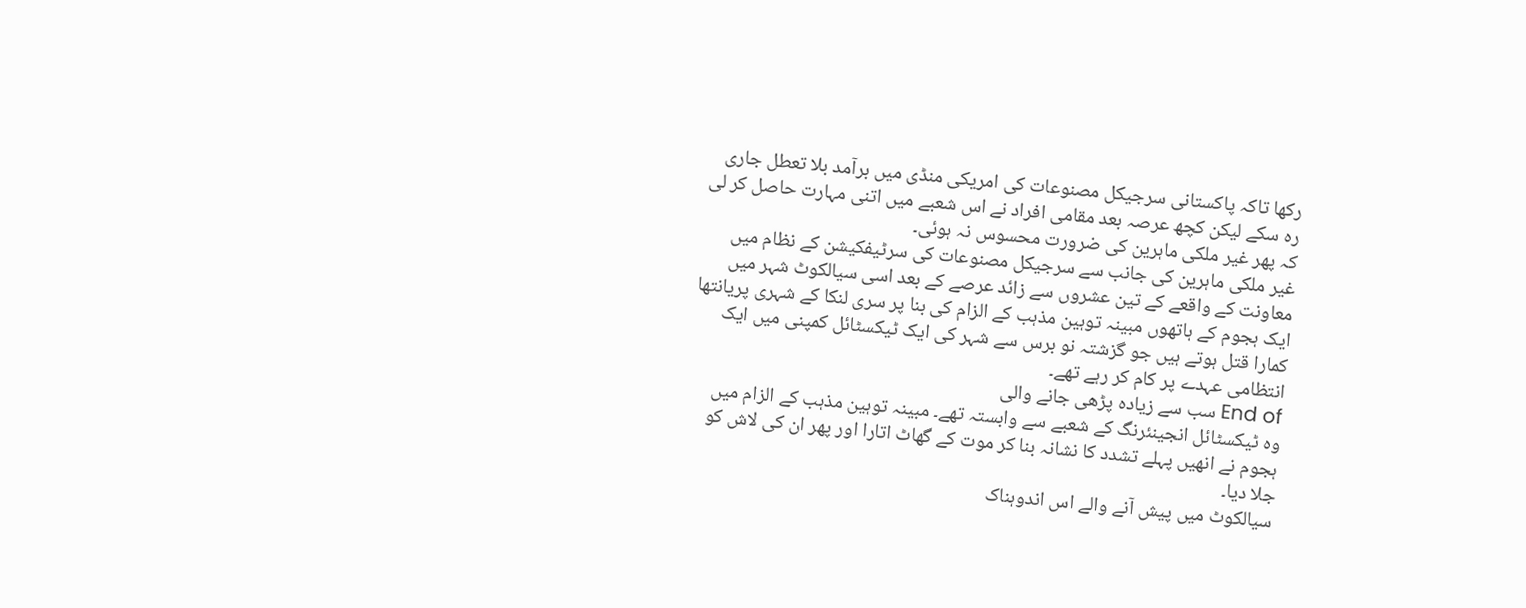رکھا تاکہ پاکستانی سرجیکل مصنوعات کی امریکی منڈی میں برآمد بلا تعطل جاری رہ سکے لیکن کچھ عرصہ بعد مقامی افراد نے اس شعبے میں اتنی مہارت حاصل کر لی کہ پھر غیر ملکی ماہرین کی ضرورت محسوس نہ ہوئی۔
غیر ملکی ماہرین کی جانب سے سرجیکل مصنوعات کی سرٹیفکیشن کے نظام میں معاونت کے واقعے کے تین عشروں سے زائد عرصے کے بعد اسی سیالکوٹ شہر میں ایک ہجوم کے ہاتھوں مبینہ توہین مذہب کے الزام کی بنا پر سری لنکا کے شہری پریانتھا کمارا قتل ہوتے ہیں جو گزشتہ نو برس سے شہر کی ایک ٹیکسٹائل کمپنی میں ایک انتظامی عہدے پر کام کر رہے تھے۔
End of سب سے زیادہ پڑھی جانے والی
وہ ٹیکسٹائل انجینئرنگ کے شعبے سے وابستہ تھے۔ مبینہ توہین مذہب کے الزام میں ہجوم نے انھیں پہلے تشدد کا نشانہ بنا کر موت کے گھاٹ اتارا اور پھر ان کی لاش کو جلا دیا۔
سیالکوٹ میں پیش آنے والے اس اندوہناک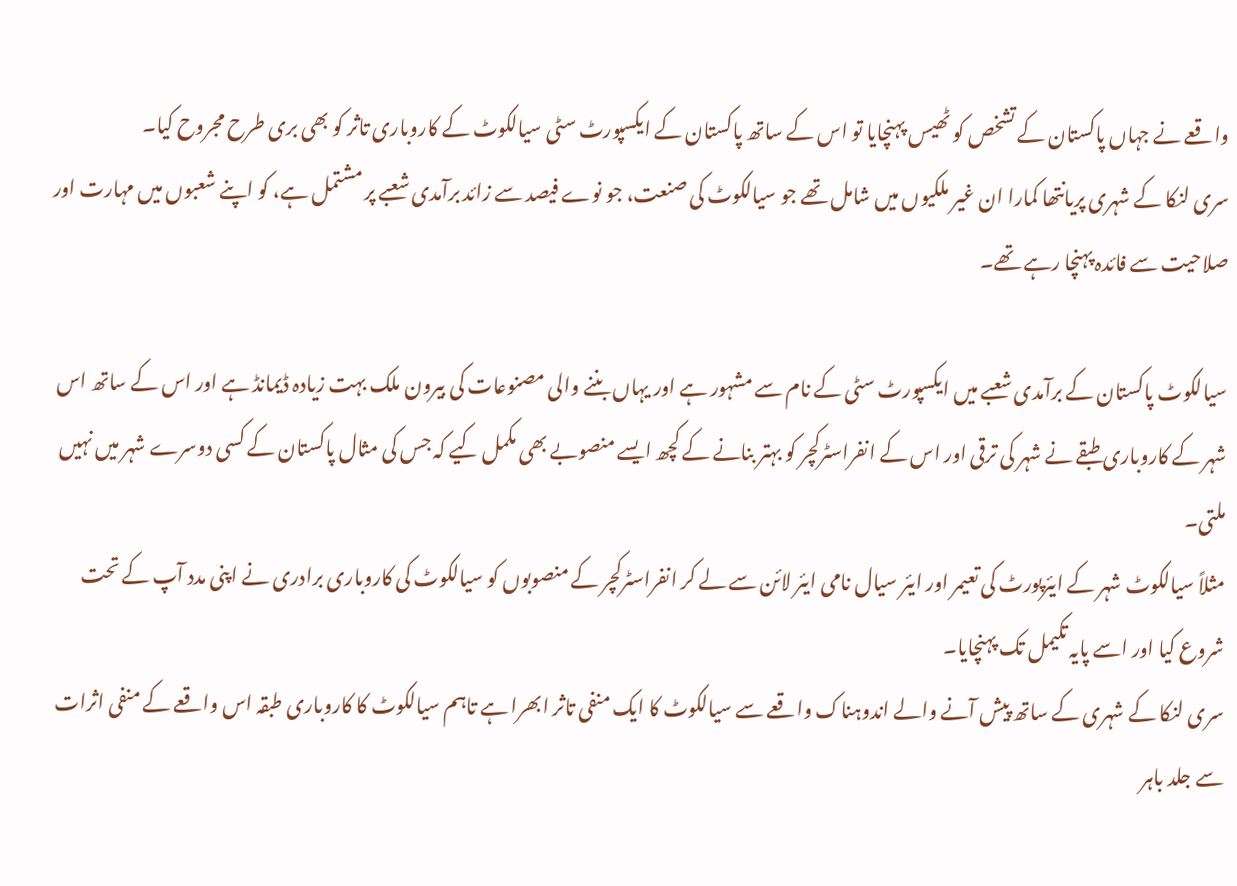واقعے نے جہاں پاکستان کے تشخص کو ٹھیس پہنچایا تو اس کے ساتھ پاکستان کے ایکسپورٹ سٹی سیالکوٹ کے کاروباری تاثر کو بھی بری طرح مجروح کیا۔
سری لنکا کے شہری پریانتھا کمارا ان غیر ملکیوں میں شامل تھے جو سیالکوٹ کی صنعت، جو نوے فیصد سے زائد برآمدی شعبے پر مشتمل ہے، کو اپنے شعبوں میں مہارت اور صلاحیت سے فائدہ پہنچا رہے تھے۔

سیالکوٹ پاکستان کے برآمدی شعبے میں ایکسپورٹ سٹی کے نام سے مشہور ہے اور یہاں بننے والی مصنوعات کی بیرون ملک بہت زیادہ ڈیمانڈ ہے اور اس کے ساتھ اس شہر کے کاروباری طبقے نے شہر کی ترقی اور اس کے انفراسٹرکچر کو بہتر بنانے کے کچھ ایسے منصوبے بھی مکمل کیے کہ جس کی مثال پاکستان کے کسی دوسرے شہر میں نہیں ملتی۔
مثلاً سیالکوٹ شہر کے ایئرپورٹ کی تعیمر اور ایئر سیال نامی ایئر لائن سے لے کر انفراسٹرکچر کے منصوبوں کو سیالکوٹ کی کاروباری برادری نے اپنی مدد آپ کے تحت شروع کیا اور اسے پایہ تکیمل تک پہنچایا۔
سری لنکا کے شہری کے ساتھ پیش آنے والے اندوہناک واقعے سے سیالکوٹ کا ایک منفی تاثر ابھرا ہے تاہم سیالکوٹ کا کاروباری طبقہ اس واقعے کے منفی اثرات سے جلد باہر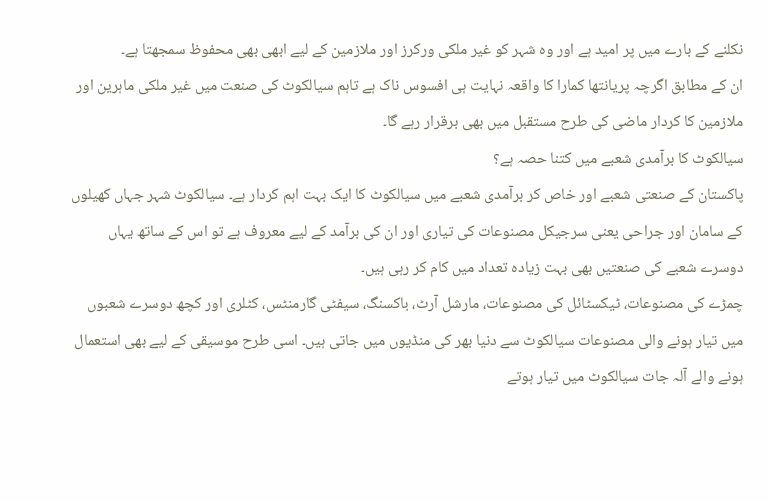نکلنے کے بارے میں پر امید ہے اور وہ شہر کو غیر ملکی ورکرز اور ملازمین کے لیے ابھی بھی محفوظ سمجھتا ہے۔
ان کے مطابق اگرچہ پریانتھا کمارا کا واقعہ نہایت ہی افسوس ناک ہے تاہم سیالکوٹ کی صنعت میں غیر ملکی ماہرین اور ملازمین کا کردار ماضی کی طرح مستقبل میں بھی برقرار رہے گا۔
سیالکوٹ کا برآمدی شعبے میں کتنا حصہ ہے؟
پاکستان کے صنعتی شعبے اور خاص کر برآمدی شعبے میں سیالکوٹ کا ایک بہت اہم کردار ہے۔ سیالکوٹ شہر جہاں کھیلوں کے سامان اور جراحی یعنی سرجیکل مصنوعات کی تیاری اور ان کی برآمد کے لیے معروف ہے تو اس کے ساتھ یہاں دوسرے شعبے کی صنعتیں بھی بہت زیادہ تعداد میں کام کر رہی ہیں۔
چمڑے کی مصنوعات، ٹیکسٹائل کی مصنوعات، مارشل آرٹ، باکسنگ، سیفٹی گارمنٹس، کٹلری اور کچھ دوسرے شعبوں میں تیار ہونے والی مصنوعات سیالکوٹ سے دنیا بھر کی منڈیوں میں جاتی ہیں۔ اسی طرح موسیقی کے لیے بھی استعمال ہونے والے آلہ جات سیالکوٹ میں تیار ہوتے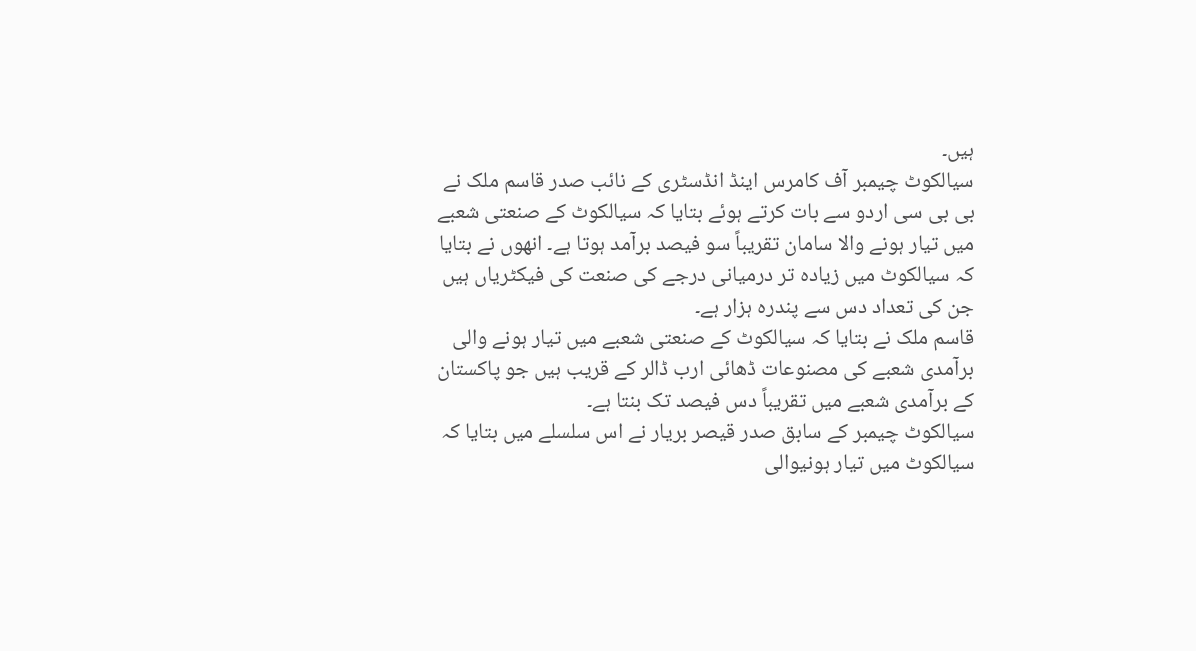ہیں۔
سیالکوٹ چیمبر آف کامرس اینڈ انڈسٹری کے نائب صدر قاسم ملک نے بی بی سی اردو سے بات کرتے ہوئے بتایا کہ سیالکوٹ کے صنعتی شعبے میں تیار ہونے والا سامان تقریباً سو فیصد برآمد ہوتا ہے۔ انھوں نے بتایا کہ سیالکوٹ میں زیادہ تر درمیانی درجے کی صنعت کی فیکٹریاں ہیں جن کی تعداد دس سے پندرہ ہزار ہے۔
قاسم ملک نے بتایا کہ سیالکوٹ کے صنعتی شعبے میں تیار ہونے والی برآمدی شعبے کی مصنوعات ڈھائی ارب ڈالر کے قریب ہیں جو پاکستان کے برآمدی شعبے میں تقریباً دس فیصد تک بنتا ہے۔
سیالکوٹ چیمبر کے سابق صدر قیصر بریار نے اس سلسلے میں بتایا کہ سیالکوٹ میں تیار ہونیوالی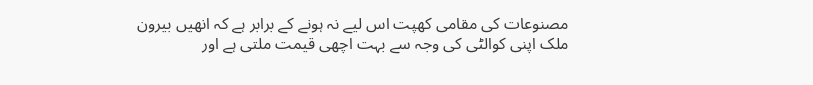مصنوعات کی مقامی کھپت اس لیے نہ ہونے کے برابر ہے کہ انھیں بیرون ملک اپنی کوالٹی کی وجہ سے بہت اچھی قیمت ملتی ہے اور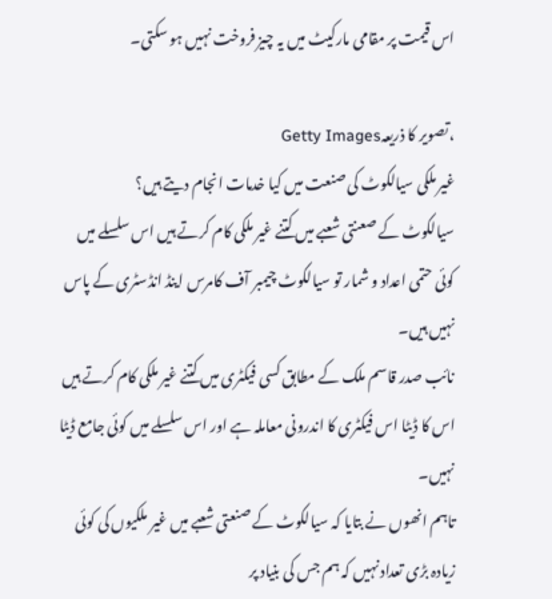اس قیمت پر مقامی مارکیٹ میں یہ چیز فروخت نہیں ہو سکتی۔

،تصویر کا ذریعہGetty Images
غیر ملکی سیالکوٹ کی صنعت میں کیا خدمات انجام دیتے ہیں؟
سیالکوٹ کے صعنتی شعبے میں کتنے غیر ملکی کام کرتے ہیں اس سلسلے میں کوئی حتمی اعداد و شمار تو سیالکوٹ چیمبر آف کامرس اینڈ انڈسٹری کے پاس نہیں ہیں۔
نائب صدر قاسم ملک کے مطابق کسی فیکٹری میں کتنے غیر ملکی کام کرتے ہیں اس کا ڈیٹا اس فیکٹری کا اندرونی معاملہ ہے اور اس سلسلے میں کوئی جامع ڈیٹا نہیں۔
تاہم انھوں نے بتایا کہ سیالکوٹ کے صنعتی شعبے میں غیر ملکیوں کی کوئی زیادہ بڑی تعداد نہیں کہ ہم جس کی بنیاد پر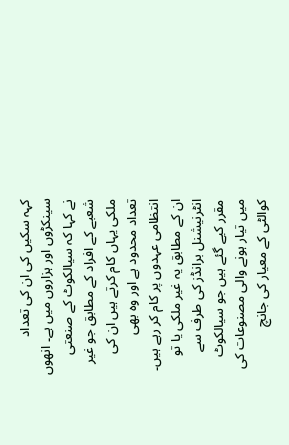کہہ سکیں کی ان کی تعداد سینکڑوں اور ہزاروں میں ہے۔ انھوں نے کہا کہ سیالکوٹ کے صنعتی شعبے کے افراد کے مطابق جو غیر ملکی یہاں کام کرتے ہیں ان کی تعداد محدود ہے اور وہ بھی انتظامی عہدوں پر کام کر رہے ہیں۔
ان کے مطابق یہ غیر ملکی یا تو انٹرنیشنل برانڈز کی طرف سے مقرر کیے گئے ہیں جو سیالکوٹ میں تیار ہونے والی مصنوعات کی کوالٹی کے معیار کی جانچ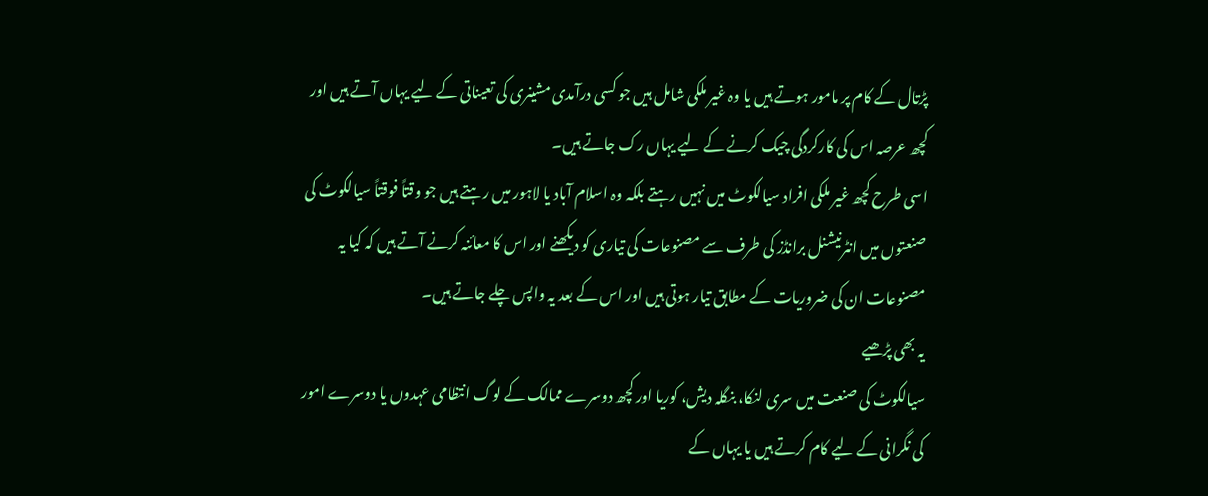پڑتال کے کام پر مامور ہوتے ہیں یا وہ غیر ملکی شامل ہیں جو کسی درآمدی مشینری کی تعیناتی کے لیے یہاں آتے ہیں اور کچھ عرصہ اس کی کارکردگی چیک کرنے کے لیے یہاں رک جاتے ہیں۔
اسی طرح کچھ غیر ملکی افراد سیالکوٹ میں نہیں رہتے بلکہ وہ اسلام آباد یا لاہور میں رہتے ہیں جو وقتاً فوقتاً سیالکوٹ کی صنعتوں میں انٹرنیشنل برانڈز کی طرف سے مصنوعات کی تیاری کو دیکھنے اور اس کا معائنہ کرنے آتے ہیں کہ کیا یہ مصنوعات ان کی ضروریات کے مطابق تیار ہوتی ہیں اور اس کے بعد یہ واپس چلے جاتے ہیں۔
یہ بھی پڑھیے
سیالکوٹ کی صنعت میں سری لنکا، بنگلہ دیش، کوریا اور کچھ دوسرے ممالک کے لوگ انتظامی عہدوں یا دوسرے امور کی نگرانی کے لیے کام کرتے ہیں یا یہاں کے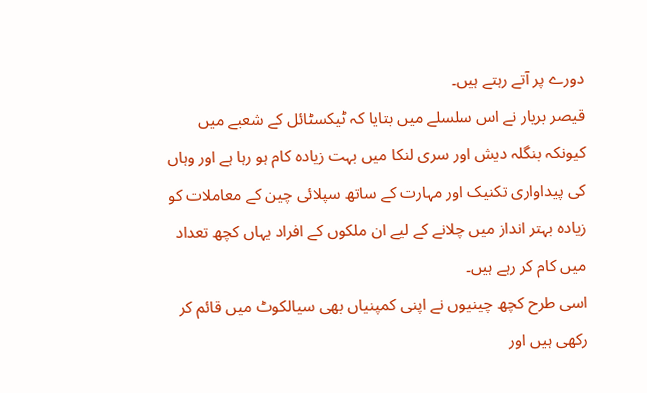دورے پر آتے رہتے ہیں۔
قیصر بریار نے اس سلسلے میں بتایا کہ ٹیکسٹائل کے شعبے میں کیونکہ بنگلہ دیش اور سری لنکا میں بہت زیادہ کام ہو رہا ہے اور وہاں کی پیداواری تکنیک اور مہارت کے ساتھ سپلائی چین کے معاملات کو زیادہ بہتر انداز میں چلانے کے لیے ان ملکوں کے افراد یہاں کچھ تعداد میں کام کر رہے ہیں۔
اسی طرح کچھ چینیوں نے اپنی کمپنیاں بھی سیالکوٹ میں قائم کر رکھی ہیں اور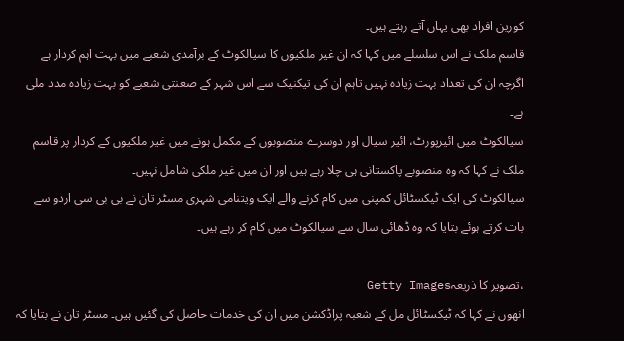کورین افراد بھی یہاں آتے رہتے ہیں۔
قاسم ملک نے اس سلسلے میں کہا کہ ان غیر ملکیوں کا سیالکوٹ کے برآمدی شعبے میں بہت اہم کردار ہے اگرچہ ان کی تعداد بہت زیادہ نہیں تاہم ان کی تیکنیک سے اس شہر کے صعنتی شعبے کو بہت زیادہ مدد ملی ہے۔
سیالکوٹ میں ائیرپورٹ، ائیر سیال اور دوسرے منصوبوں کے مکمل ہونے میں غیر ملکیوں کے کردار پر قاسم ملک نے کہا کہ وہ منصوبے پاکستانی ہی چلا رہے ہیں اور ان میں غیر ملکی شامل نہیں۔
سیالکوٹ کی ایک ٹیکسٹائل کمپنی میں کام کرنے والے ایک ویتنامی شہری مسٹر تان نے بی بی سی اردو سے بات کرتے ہوئے بتایا کہ وہ ڈھائی سال سے سیالکوٹ میں کام کر رہے ہیں۔

،تصویر کا ذریعہGetty Images
انھوں نے کہا کہ ٹیکسٹائل مل کے شعبہ پراڈکشن میں ان کی خدمات حاصل کی گئیں ہیں۔ مسٹر تان نے بتایا کہ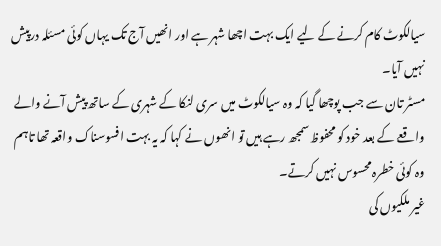سیالکوٹ کام کرنے کے لیے ایک بہت اچھا شہر ہے اور انھیں آج تک یہاں کوئی مسئلہ درپیش نہیں آیا۔
مسٹر تان سے جب پوچھا گیا کہ وہ سیالکوٹ میں سری لنکا کے شہری کے ساتھ پیش آنے والے واقعے کے بعد خود کو محفوظ سمجھ رہے ہیں تو انھوں نے کہا کہ یہ بہت افسوسناک واقعہ تھا تاہم وہ کوئی خطرہ محسوس نہیں کرتے۔
غیر ملکیوں کی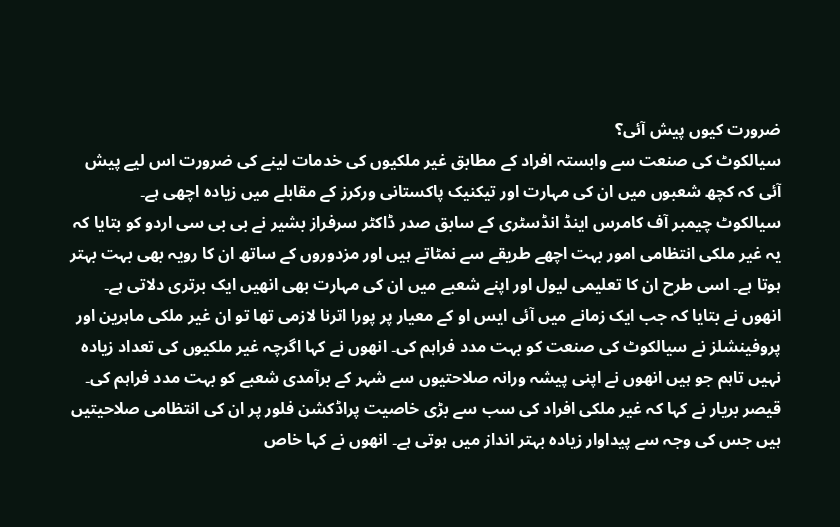ضرورت کیوں پیش آئی؟
سیالکوٹ کی صنعت سے وابستہ افراد کے مطابق غیر ملکیوں کی خدمات لینے کی ضرورت اس لیے پیش آئی کہ کچھ شعبوں میں ان کی مہارت اور تیکنیک پاکستانی ورکرز کے مقابلے میں زیادہ اچھی ہے۔
سیالکوٹ چیمبر آف کامرس اینڈ انڈسٹری کے سابق صدر ڈاکٹر سرفراز بشیر نے بی بی سی اردو کو بتایا کہ یہ غیر ملکی انتظامی امور بہت اچھے طریقے سے نمٹاتے ہیں اور مزدوروں کے ساتھ ان کا رویہ بھی بہت بہتر ہوتا ہے۔ اسی طرح ان کا تعلیمی لیول اور اپنے شعبے میں ان کی مہارت بھی انھیں ایک برتری دلاتی ہے۔
انھوں نے بتایا کہ جب ایک زمانے میں آئی ایس او کے معیار پر پورا اترنا لازمی تھا تو ان غیر ملکی ماہرین اور پروفینشلز نے سیالکوٹ کی صنعت کو بہت مدد فراہم کی۔ انھوں نے کہا اگرچہ غیر ملکیوں کی تعداد زیادہ نہیں تاہم جو ہیں انھوں نے اپنی پیشہ ورانہ صلاحتیوں سے شہر کے برآمدی شعبے کو بہت مدد فراہم کی۔
قیصر بریار نے کہا کہ غیر ملکی افراد کی سب سے بڑی خاصیت پراڈکشن فلور پر ان کی انتظامی صلاحیتیں ہیں جس کی وجہ سے پیداوار زیادہ بہتر انداز میں ہوتی ہے۔ انھوں نے کہا خاص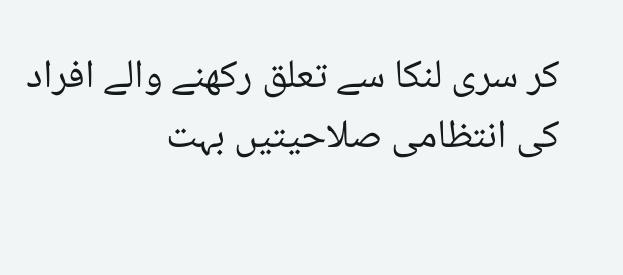کر سری لنکا سے تعلق رکھنے والے افراد کی انتظامی صلاحیتیں بہت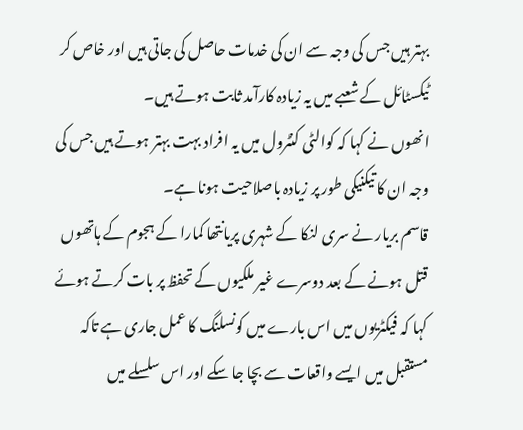بہتر ہیں جس کی وجہ سے ان کی خدمات حاصل کی جاتی ہیں اور خاص کر ٹیکسٹائل کے شعبے میں یہ زیادہ کارآمد ثابت ہوتے ہیں۔
انھوں نے کہا کہ کوالٹی کنٹرول میں یہ افراد بہت بہتر ہوتے ہیں جس کی وجہ ان کا تیکنیکی طور پر زیادہ باصلاحیت ہونا ہے۔
قاسم بریار نے سری لنکا کے شہری پریانتھا کمارا کے ہجوم کے ہاتھوں قتل ہونے کے بعد دوسرے غیر ملکیوں کے تحفظ پر بات کرتے ہوئے کہا کہ فیکٹریوں میں اس بارے میں کونسلنگ کا عمل جاری ہے تاکہ مستقبل میں ایسے واقعات سے بچا جا سکے اور اس سلسلے میں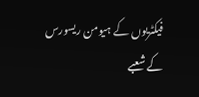فیکٹریوں کے ہیومن ریسورس کے شعبے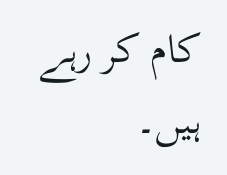کام کر رہے ہیں۔